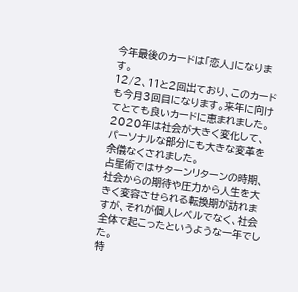今年最後のカードは「恋人」になります。
12/2、11と2回出ており、このカードも今月3回目になります。来年に向けてとても良いカードに恵まれました。
2020年は社会が大きく変化して、パーソナルな部分にも大きな変革を余儀なくされました。
占星術ではサターンリターンの時期、社会からの期待や圧力から人生を大きく変容させられる転換期が訪れますが、それが個人レベルでなく、社会全体で起こったというような一年でした。
特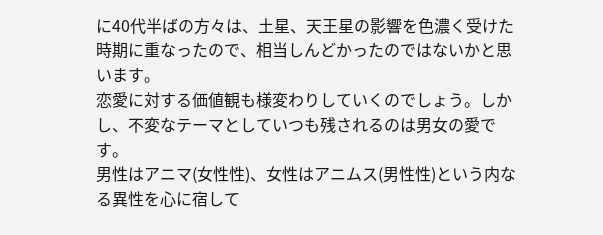に40代半ばの方々は、土星、天王星の影響を色濃く受けた時期に重なったので、相当しんどかったのではないかと思います。
恋愛に対する価値観も様変わりしていくのでしょう。しかし、不変なテーマとしていつも残されるのは男女の愛です。
男性はアニマ(女性性)、女性はアニムス(男性性)という内なる異性を心に宿して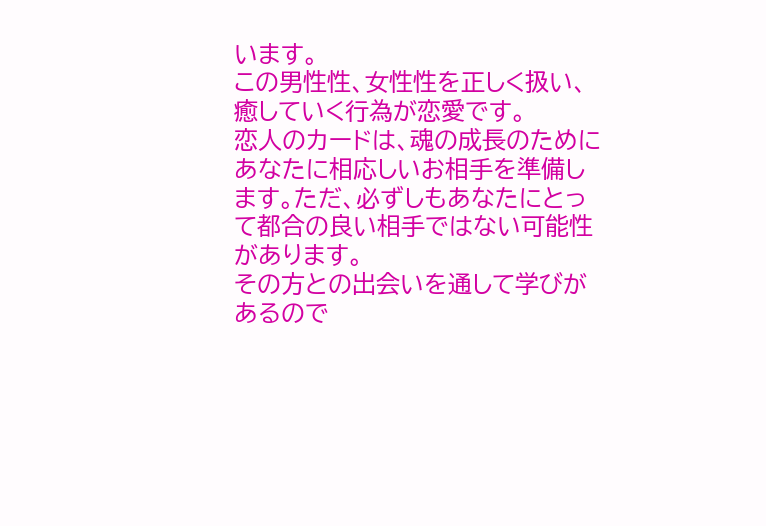います。
この男性性、女性性を正しく扱い、癒していく行為が恋愛です。
恋人のカードは、魂の成長のためにあなたに相応しいお相手を準備します。ただ、必ずしもあなたにとって都合の良い相手ではない可能性があります。
その方との出会いを通して学びがあるので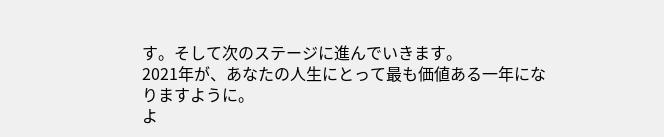す。そして次のステージに進んでいきます。
2021年が、あなたの人生にとって最も価値ある一年になりますように。
よ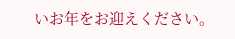いお年をお迎えください。